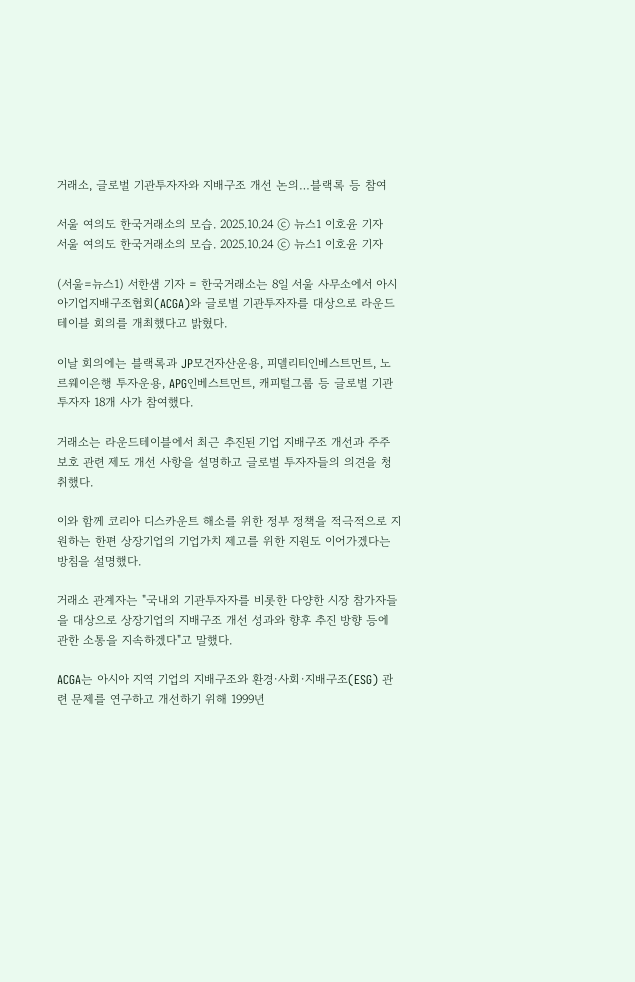거래소, 글로벌 기관투자자와 지배구조 개선 논의…블랙록 등 참여

서울 여의도 한국거래소의 모습. 2025.10.24 ⓒ 뉴스1 이호윤 기자
서울 여의도 한국거래소의 모습. 2025.10.24 ⓒ 뉴스1 이호윤 기자

(서울=뉴스1) 서한샘 기자 = 한국거래소는 8일 서울 사무소에서 아시아기업지배구조협회(ACGA)와 글로벌 기관투자자를 대상으로 라운드테이블 회의를 개최했다고 밝혔다.

이날 회의에는 블랙록과 JP모건자산운용, 피델리티인베스트먼트, 노르웨이은행 투자운용, APG인베스트먼트, 캐피털그룹 등 글로벌 기관투자자 18개 사가 참여했다.

거래소는 라운드테이블에서 최근 추진된 기업 지배구조 개선과 주주 보호 관련 제도 개선 사항을 설명하고 글로벌 투자자들의 의견을 청취했다.

이와 함께 코리아 디스카운트 해소를 위한 정부 정책을 적극적으로 지원하는 한편 상장기업의 기업가치 제고를 위한 지원도 이어가겠다는 방침을 설명했다.

거래소 관계자는 "국내외 기관투자자를 비롯한 다양한 시장 참가자들을 대상으로 상장기업의 지배구조 개선 성과와 향후 추진 방향 등에 관한 소통을 지속하겠다"고 말했다.

ACGA는 아시아 지역 기업의 지배구조와 환경·사회·지배구조(ESG) 관련 문제를 연구하고 개선하기 위해 1999년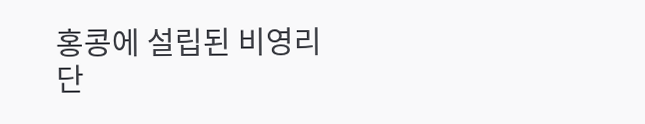홍콩에 설립된 비영리 단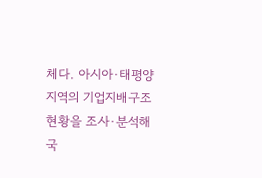체다. 아시아·태평양 지역의 기업지배구조 현황을 조사·분석해 국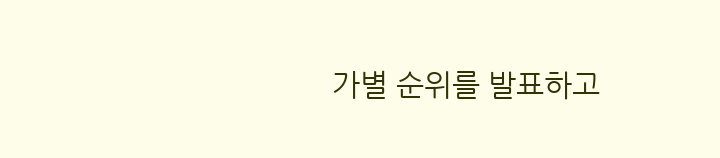가별 순위를 발표하고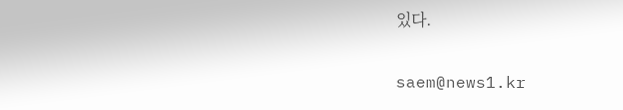있다.

saem@news1.kr